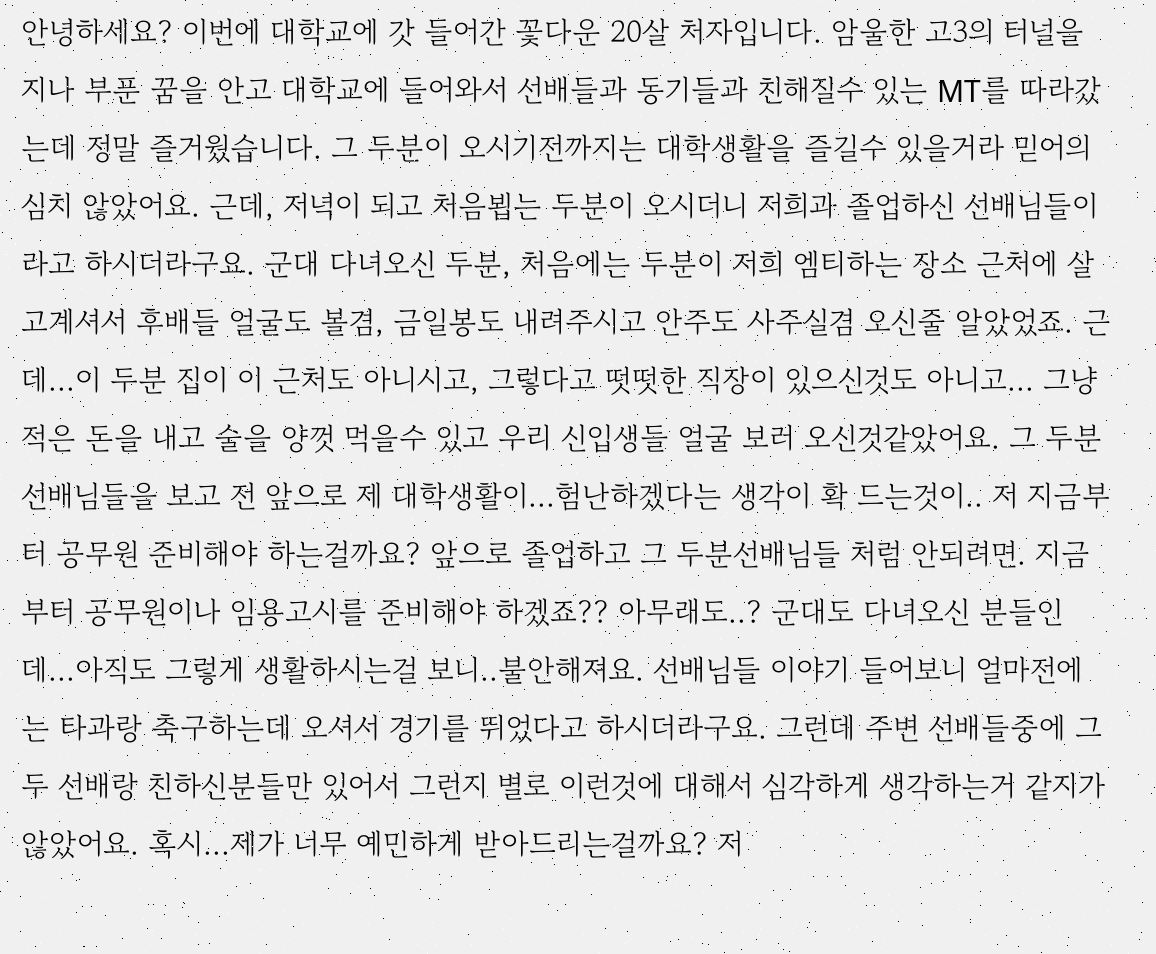안녕하세요? 이번에 대학교에 갓 들어간 꽃다운 20살 처자입니다. 암울한 고3의 터널을 지나 부푼 꿈을 안고 대학교에 들어와서 선배들과 동기들과 친해질수 있는 MT를 따라갔는데 정말 즐거웠습니다. 그 두분이 오시기전까지는 대학생활을 즐길수 있을거라 믿어의심치 않았어요. 근데, 저녁이 되고 처음뵙는 두분이 오시더니 저희과 졸업하신 선배님들이라고 하시더라구요. 군대 다녀오신 두분, 처음에는 두분이 저희 엠티하는 장소 근처에 살고계셔서 후배들 얼굴도 볼겸, 금일봉도 내려주시고 안주도 사주실겸 오신줄 알았었죠. 근데...이 두분 집이 이 근처도 아니시고, 그렇다고 떳떳한 직장이 있으신것도 아니고... 그냥 적은 돈을 내고 술을 양껏 먹을수 있고 우리 신입생들 얼굴 보러 오신것같았어요. 그 두분 선배님들을 보고 전 앞으로 제 대학생활이...험난하겠다는 생각이 확 드는것이.. 저 지금부터 공무원 준비해야 하는걸까요? 앞으로 졸업하고 그 두분선배님들 처럼 안되려면. 지금부터 공무원이나 임용고시를 준비해야 하겠죠?? 아무래도..? 군대도 다녀오신 분들인데...아직도 그렇게 생활하시는걸 보니..불안해져요. 선배님들 이야기 들어보니 얼마전에는 타과랑 축구하는데 오셔서 경기를 뛰었다고 하시더라구요. 그런데 주변 선배들중에 그 두 선배랑 친하신분들만 있어서 그런지 별로 이런것에 대해서 심각하게 생각하는거 같지가 않았어요. 혹시...제가 너무 예민하게 받아드리는걸까요? 저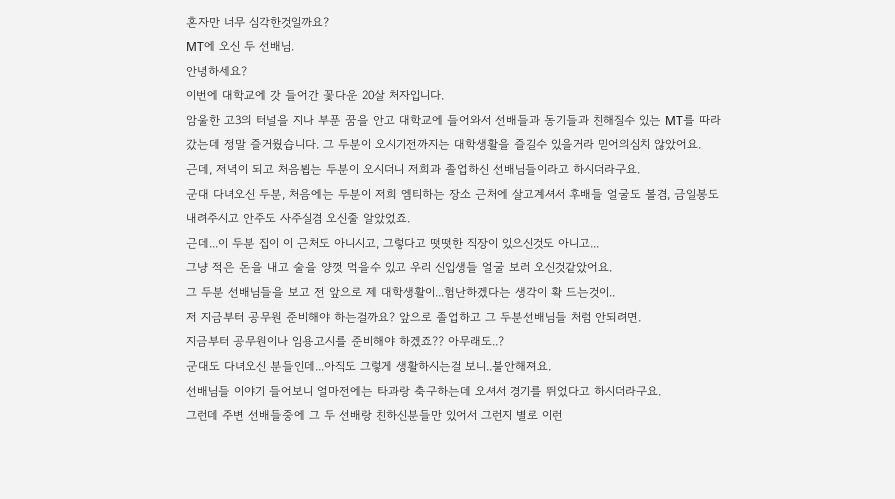혼자만 너무 심각한것일까요?
MT에 오신 두 선배님.
안녕하세요?
이번에 대학교에 갓 들어간 꽃다운 20살 처자입니다.
암울한 고3의 터널을 지나 부푼 꿈을 안고 대학교에 들어와서 선배들과 동기들과 친해질수 있는 MT를 따라갔는데 정말 즐거웠습니다. 그 두분이 오시기전까지는 대학생활을 즐길수 있을거라 믿어의심치 않았어요.
근데, 저녁이 되고 처음뵙는 두분이 오시더니 저희과 졸업하신 선배님들이라고 하시더라구요.
군대 다녀오신 두분, 처음에는 두분이 저희 엠티하는 장소 근처에 살고계셔서 후배들 얼굴도 볼겸, 금일봉도 내려주시고 안주도 사주실겸 오신줄 알았었죠.
근데...이 두분 집이 이 근처도 아니시고, 그렇다고 떳떳한 직장이 있으신것도 아니고...
그냥 적은 돈을 내고 술을 양껏 먹을수 있고 우리 신입생들 얼굴 보러 오신것같았어요.
그 두분 선배님들을 보고 전 앞으로 제 대학생활이...험난하겠다는 생각이 확 드는것이..
저 지금부터 공무원 준비해야 하는걸까요? 앞으로 졸업하고 그 두분선배님들 처럼 안되려면.
지금부터 공무원이나 임용고시를 준비해야 하겠죠?? 아무래도..?
군대도 다녀오신 분들인데...아직도 그렇게 생활하시는걸 보니..불안해져요.
선배님들 이야기 들어보니 얼마전에는 타과랑 축구하는데 오셔서 경기를 뛰었다고 하시더라구요.
그런데 주변 선배들중에 그 두 선배랑 친하신분들만 있어서 그런지 별로 이런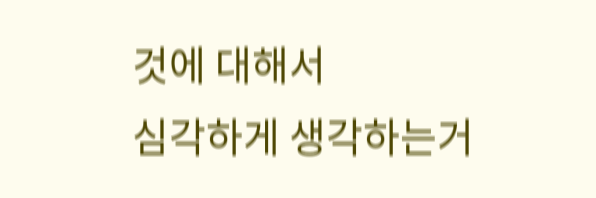것에 대해서
심각하게 생각하는거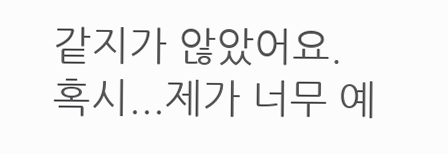같지가 않았어요.
혹시...제가 너무 예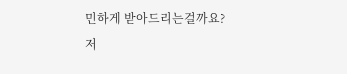민하게 받아드리는걸까요?
저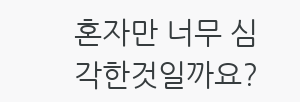혼자만 너무 심각한것일까요?